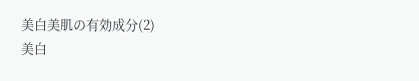美白美肌の有効成分(2)
美白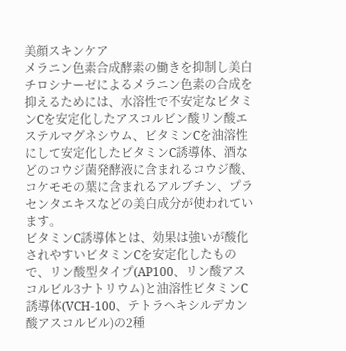美顔スキンケア
メラニン色素合成酵素の働きを抑制し美白
チロシナーゼによるメラニン色素の合成を抑えるためには、水溶性で不安定なビタミンCを安定化したアスコルビン酸リン酸エステルマグネシウム、ビタミンCを油溶性にして安定化したビタミンC誘導体、酒などのコウジ菌発酵液に含まれるコウジ酸、コケモモの葉に含まれるアルブチン、プラセンタエキスなどの美白成分が使われています。
ビタミンC誘導体とは、効果は強いが酸化されやすいビタミンCを安定化したもので、リン酸型タイプ(AP100、リン酸アスコルビル3ナトリウム)と油溶性ビタミンC誘導体(VCH-100、テトラヘキシルデカン酸アスコルビル)の2種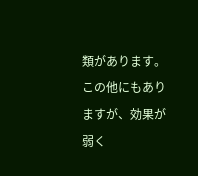類があります。
この他にもありますが、効果が弱く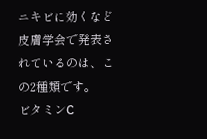ニキビに効くなど皮膚学会で発表されているのは、この2種類です。
ビタミンC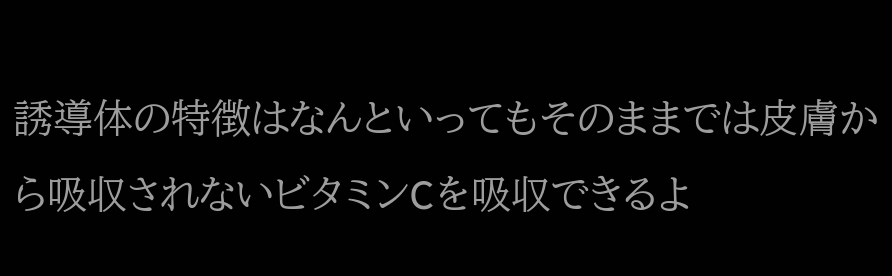誘導体の特徴はなんといってもそのままでは皮膚から吸収されないビタミンCを吸収できるよ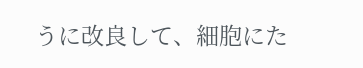うに改良して、細胞にた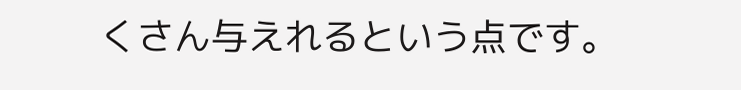くさん与えれるという点です。